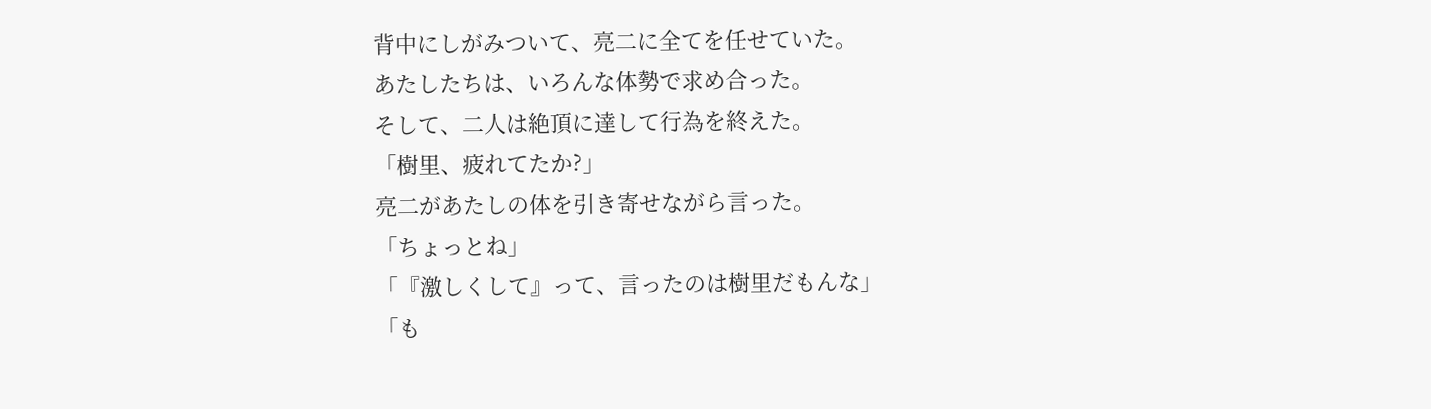背中にしがみついて、亮二に全てを任せていた。
あたしたちは、いろんな体勢で求め合った。
そして、二人は絶頂に達して行為を終えた。
「樹里、疲れてたか?」
亮二があたしの体を引き寄せながら言った。
「ちょっとね」
「『激しくして』って、言ったのは樹里だもんな」
「も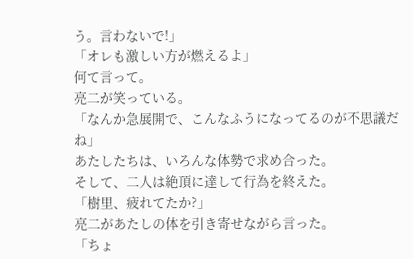う。言わないで!」
「オレも激しい方が燃えるよ」
何て言って。
亮二が笑っている。
「なんか急展開で、こんなふうになってるのが不思議だね」
あたしたちは、いろんな体勢で求め合った。
そして、二人は絶頂に達して行為を終えた。
「樹里、疲れてたか?」
亮二があたしの体を引き寄せながら言った。
「ちょ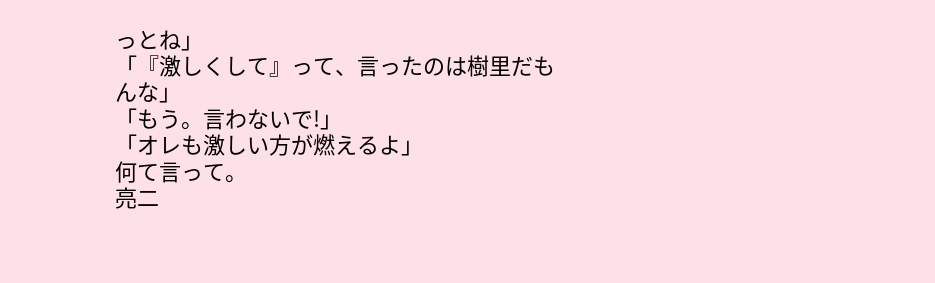っとね」
「『激しくして』って、言ったのは樹里だもんな」
「もう。言わないで!」
「オレも激しい方が燃えるよ」
何て言って。
亮二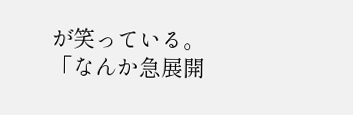が笑っている。
「なんか急展開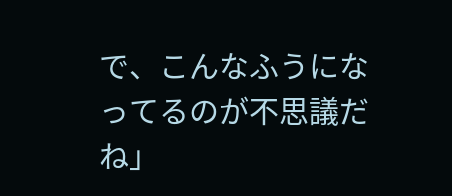で、こんなふうになってるのが不思議だね」